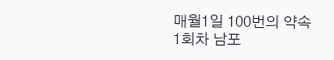매월1일 100번의 약속
1회차 남포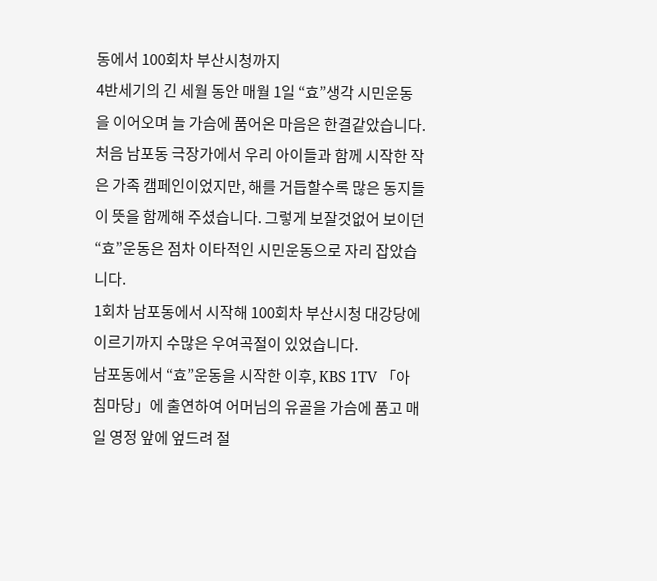동에서 100회차 부산시청까지
4반세기의 긴 세월 동안 매월 1일 “효”생각 시민운동을 이어오며 늘 가슴에 품어온 마음은 한결같았습니다.
처음 남포동 극장가에서 우리 아이들과 함께 시작한 작은 가족 캠페인이었지만, 해를 거듭할수록 많은 동지들이 뜻을 함께해 주셨습니다. 그렇게 보잘것없어 보이던 “효”운동은 점차 이타적인 시민운동으로 자리 잡았습니다.
1회차 남포동에서 시작해 100회차 부산시청 대강당에 이르기까지 수많은 우여곡절이 있었습니다.
남포동에서 “효”운동을 시작한 이후, KBS 1TV 「아침마당」에 출연하여 어머님의 유골을 가슴에 품고 매일 영정 앞에 엎드려 절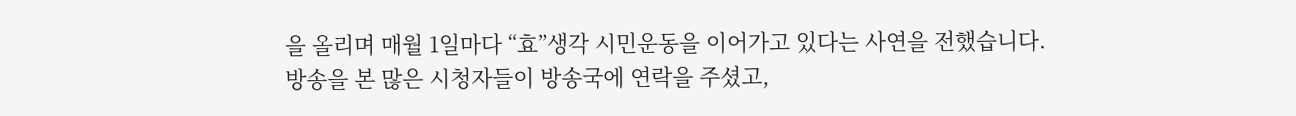을 올리며 매월 1일마다 “효”생각 시민운동을 이어가고 있다는 사연을 전했습니다.
방송을 본 많은 시청자들이 방송국에 연락을 주셨고,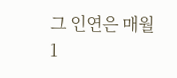그 인연은 매월 1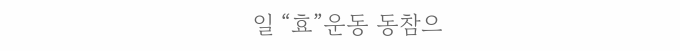일 “효”운동 동참으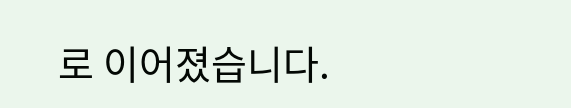로 이어졌습니다.